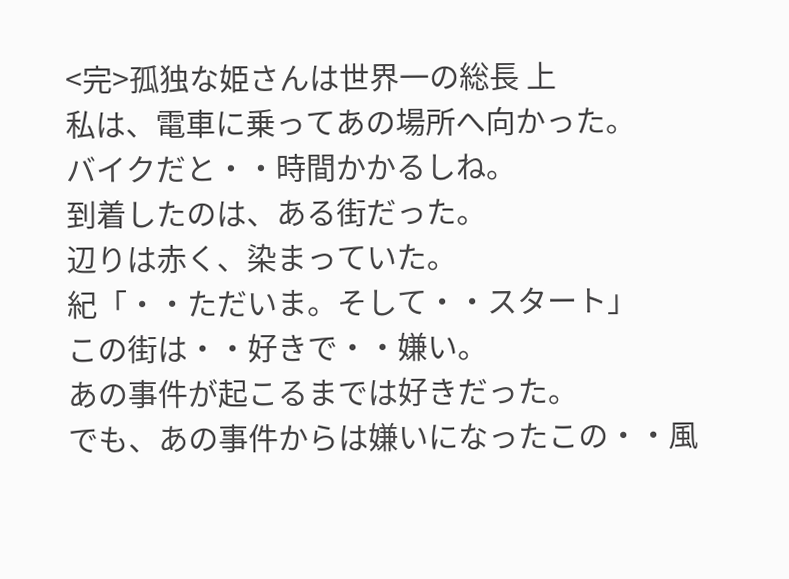<完>孤独な姫さんは世界一の総長 上
私は、電車に乗ってあの場所へ向かった。
バイクだと・・時間かかるしね。
到着したのは、ある街だった。
辺りは赤く、染まっていた。
紀「・・ただいま。そして・・スタート」
この街は・・好きで・・嫌い。
あの事件が起こるまでは好きだった。
でも、あの事件からは嫌いになったこの・・風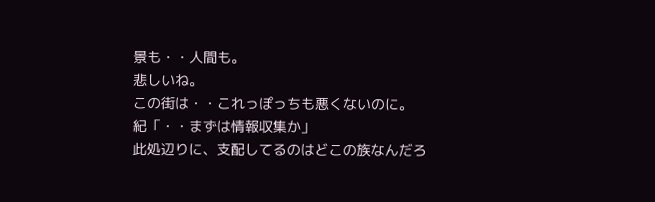景も・・人間も。
悲しいね。
この街は・・これっぽっちも悪くないのに。
紀「・・まずは情報収集か」
此処辺りに、支配してるのはどこの族なんだろ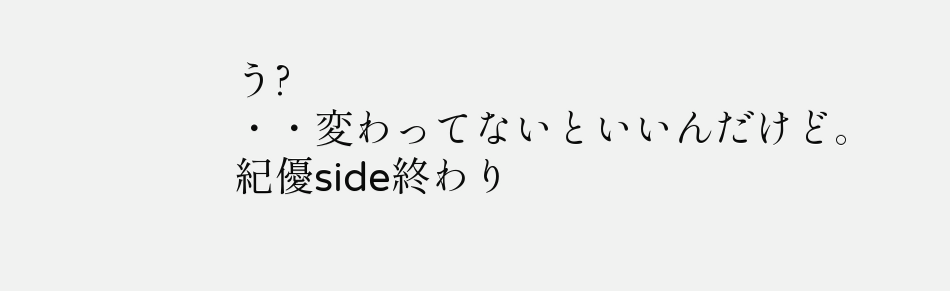う?
・・変わってないといいんだけど。
紀優side終わり